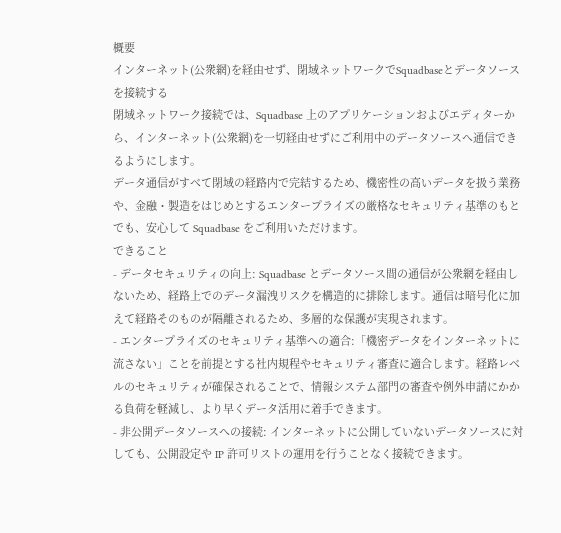概要
インターネット(公衆網)を経由せず、閉域ネットワークでSquadbaseとデータソースを接続する
閉域ネットワーク接続では、Squadbase 上のアプリケーションおよびエディターから、インターネット(公衆網)を一切経由せずにご利用中のデータソースへ通信できるようにします。
データ通信がすべて閉域の経路内で完結するため、機密性の高いデータを扱う業務や、金融・製造をはじめとするエンタープライズの厳格なセキュリティ基準のもとでも、安心して Squadbase をご利用いただけます。
できること
- データセキュリティの向上: Squadbase とデータソース間の通信が公衆網を経由しないため、経路上でのデータ漏洩リスクを構造的に排除します。通信は暗号化に加えて経路そのものが隔離されるため、多層的な保護が実現されます。
- エンタープライズのセキュリティ基準への適合:「機密データをインターネットに流さない」ことを前提とする社内規程やセキュリティ審査に適合します。経路レベルのセキュリティが確保されることで、情報システム部門の審査や例外申請にかかる負荷を軽減し、より早くデータ活用に着手できます。
- 非公開データソースへの接続: インターネットに公開していないデータソースに対しても、公開設定や IP 許可リストの運用を行うことなく接続できます。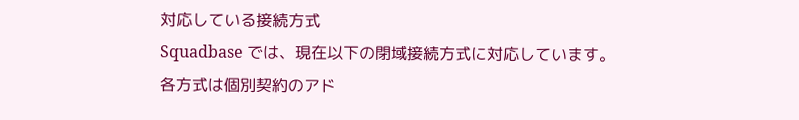対応している接続方式
Squadbase では、現在以下の閉域接続方式に対応しています。
各方式は個別契約のアド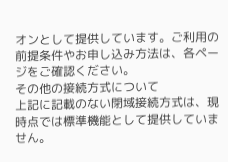オンとして提供しています。ご利用の前提条件やお申し込み方法は、各ページをご確認ください。
その他の接続方式について
上記に記載のない閉域接続方式は、現時点では標準機能として提供していません。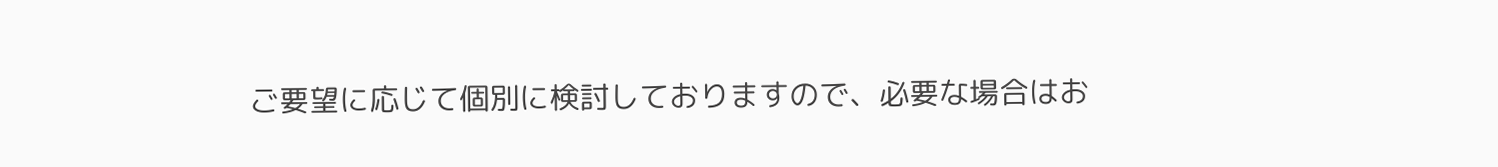ご要望に応じて個別に検討しておりますので、必要な場合はお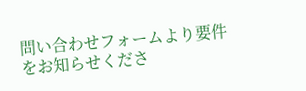問い合わせフォームより要件をお知らせくださ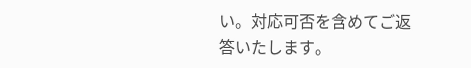い。対応可否を含めてご返答いたします。